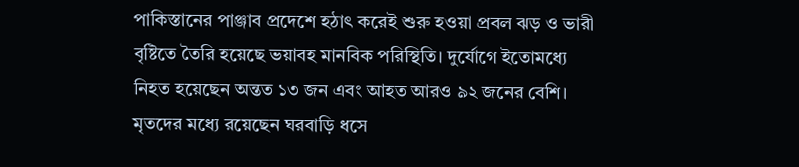পাকিস্তানের পাঞ্জাব প্রদেশে হঠাৎ করেই শুরু হওয়া প্রবল ঝড় ও ভারী বৃষ্টিতে তৈরি হয়েছে ভয়াবহ মানবিক পরিস্থিতি। দুর্যোগে ইতোমধ্যে নিহত হয়েছেন অন্তত ১৩ জন এবং আহত আরও ৯২ জনের বেশি। মৃতদের মধ্যে রয়েছেন ঘরবাড়ি ধসে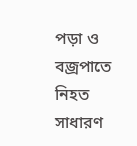পড়া ও বজ্রপাতে নিহত সাধারণ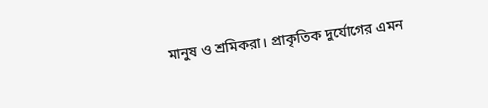মানুষ ও শ্রমিকরা। প্রাকৃতিক দুর্যোগের এমন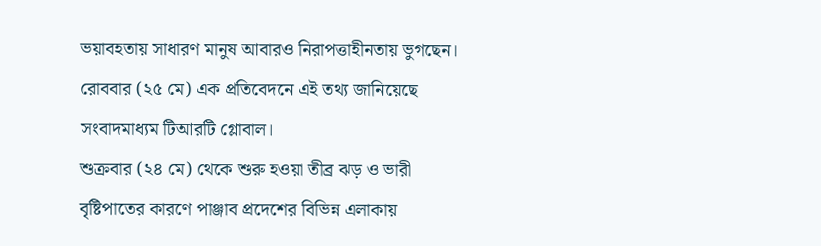ভয়াবহতায় সাধারণ মানুষ আবারও নিরাপত্তাহীনতায় ভুগছেন। রোববার (২৫ মে) এক প্রতিবেদনে এই তথ্য জানিয়েছে সংবাদমাধ্যম টিআরটি গ্লোবাল।
শুক্রবার (২৪ মে) থেকে শুরু হওয়া তীব্র ঝড় ও ভারী বৃষ্টিপাতের কারণে পাঞ্জাব প্রদেশের বিভিন্ন এলাকায়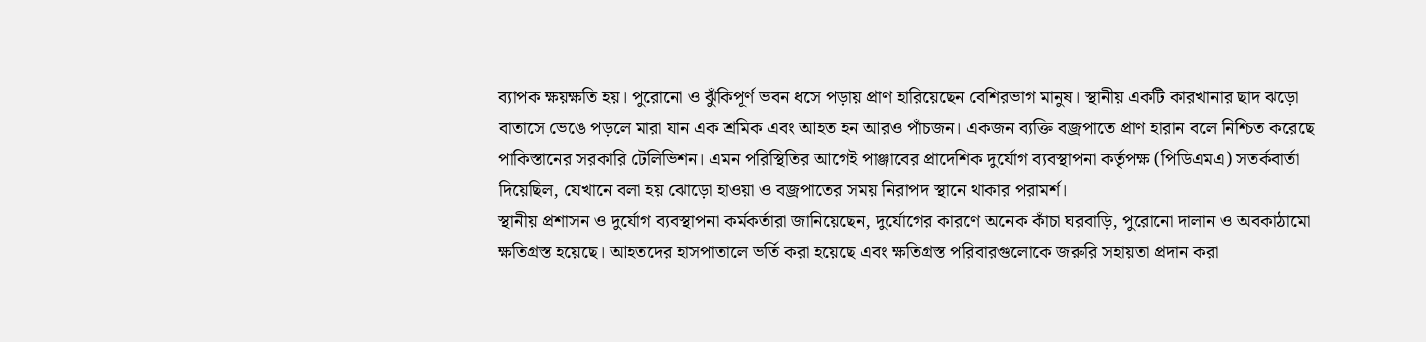ব্যাপক ক্ষয়ক্ষতি হয়। পুরোনো ও ঝুঁকিপূর্ণ ভবন ধসে পড়ায় প্রাণ হারিয়েছেন বেশিরভাগ মানুষ। স্থানীয় একটি কারখানার ছাদ ঝড়ো বাতাসে ভেঙে পড়লে মারা যান এক শ্রমিক এবং আহত হন আরও পাঁচজন। একজন ব্যক্তি বজ্রপাতে প্রাণ হারান বলে নিশ্চিত করেছে পাকিস্তানের সরকারি টেলিভিশন। এমন পরিস্থিতির আগেই পাঞ্জাবের প্রাদেশিক দুর্যোগ ব্যবস্থাপনা কর্তৃপক্ষ (পিডিএমএ) সতর্কবার্তা দিয়েছিল, যেখানে বলা হয় ঝোড়ো হাওয়া ও বজ্রপাতের সময় নিরাপদ স্থানে থাকার পরামর্শ।
স্থানীয় প্রশাসন ও দুর্যোগ ব্যবস্থাপনা কর্মকর্তারা জানিয়েছেন, দুর্যোগের কারণে অনেক কাঁচা ঘরবাড়ি, পুরোনো দালান ও অবকাঠামো ক্ষতিগ্রস্ত হয়েছে। আহতদের হাসপাতালে ভর্তি করা হয়েছে এবং ক্ষতিগ্রস্ত পরিবারগুলোকে জরুরি সহায়তা প্রদান করা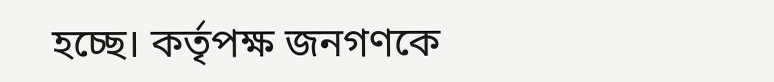হচ্ছে। কর্তৃপক্ষ জনগণকে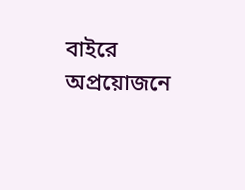বাইরে অপ্রয়োজনে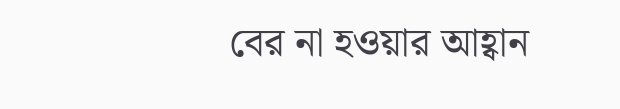বের না হওয়ার আহ্বান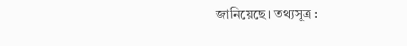জানিয়েছে। তথ্যসূত্র :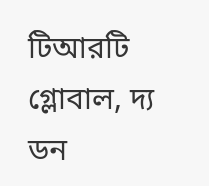টিআরটি গ্লোবাল, দ্য ডন